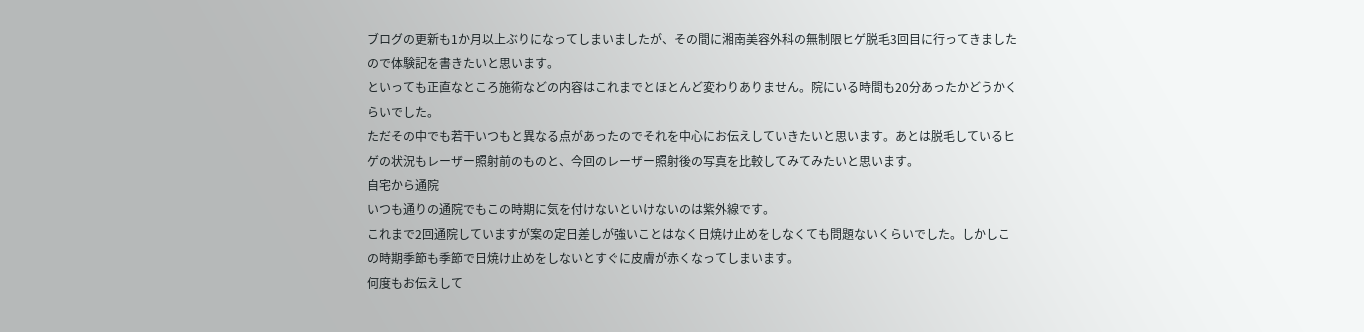ブログの更新も1か月以上ぶりになってしまいましたが、その間に湘南美容外科の無制限ヒゲ脱毛3回目に行ってきましたので体験記を書きたいと思います。
といっても正直なところ施術などの内容はこれまでとほとんど変わりありません。院にいる時間も20分あったかどうかくらいでした。
ただその中でも若干いつもと異なる点があったのでそれを中心にお伝えしていきたいと思います。あとは脱毛しているヒゲの状況もレーザー照射前のものと、今回のレーザー照射後の写真を比較してみてみたいと思います。
自宅から通院
いつも通りの通院でもこの時期に気を付けないといけないのは紫外線です。
これまで2回通院していますが案の定日差しが強いことはなく日焼け止めをしなくても問題ないくらいでした。しかしこの時期季節も季節で日焼け止めをしないとすぐに皮膚が赤くなってしまいます。
何度もお伝えして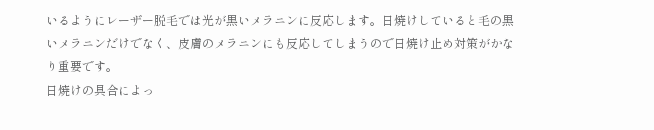いるようにレーザー脱毛では光が黒いメラニンに反応します。日焼けしていると毛の黒いメラニンだけでなく、皮膚のメラニンにも反応してしまうので日焼け止め対策がかなり重要です。
日焼けの具合によっ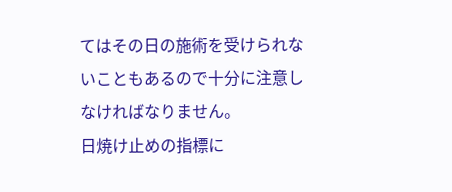てはその日の施術を受けられないこともあるので十分に注意しなければなりません。
日焼け止めの指標に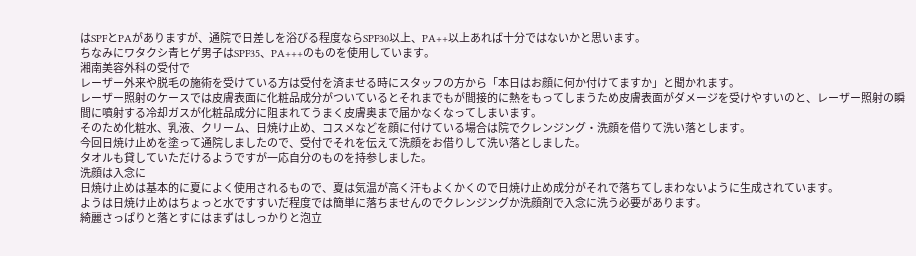はSPFとPAがありますが、通院で日差しを浴びる程度ならSPF30以上、PA++以上あれば十分ではないかと思います。
ちなみにワタクシ青ヒゲ男子はSPF35、PA+++のものを使用しています。
湘南美容外科の受付で
レーザー外来や脱毛の施術を受けている方は受付を済ませる時にスタッフの方から「本日はお顔に何か付けてますか」と聞かれます。
レーザー照射のケースでは皮膚表面に化粧品成分がついているとそれまでもが間接的に熱をもってしまうため皮膚表面がダメージを受けやすいのと、レーザー照射の瞬間に噴射する冷却ガスが化粧品成分に阻まれてうまく皮膚奥まで届かなくなってしまいます。
そのため化粧水、乳液、クリーム、日焼け止め、コスメなどを顔に付けている場合は院でクレンジング・洗顔を借りて洗い落とします。
今回日焼け止めを塗って通院しましたので、受付でそれを伝えて洗顔をお借りして洗い落としました。
タオルも貸していただけるようですが一応自分のものを持参しました。
洗顔は入念に
日焼け止めは基本的に夏によく使用されるもので、夏は気温が高く汗もよくかくので日焼け止め成分がそれで落ちてしまわないように生成されています。
ようは日焼け止めはちょっと水ですすいだ程度では簡単に落ちませんのでクレンジングか洗顔剤で入念に洗う必要があります。
綺麗さっぱりと落とすにはまずはしっかりと泡立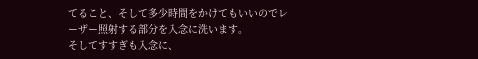てること、そして多少時間をかけてもいいのでレーザー照射する部分を入念に洗います。
そしてすすぎも入念に、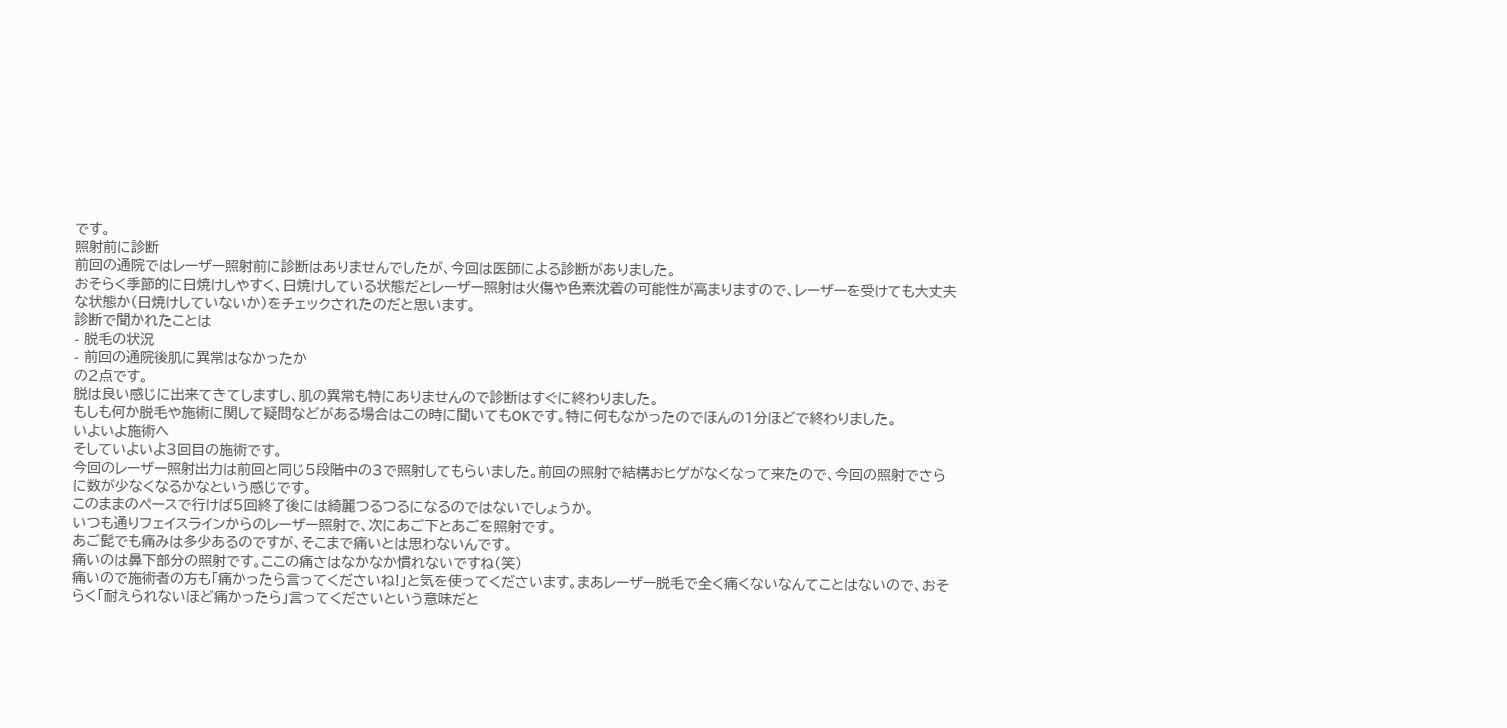です。
照射前に診断
前回の通院ではレーザー照射前に診断はありませんでしたが、今回は医師による診断がありました。
おそらく季節的に日焼けしやすく、日焼けしている状態だとレーザー照射は火傷や色素沈着の可能性が高まりますので、レーザーを受けても大丈夫な状態か(日焼けしていないか)をチェックされたのだと思います。
診断で聞かれたことは
- 脱毛の状況
- 前回の通院後肌に異常はなかったか
の2点です。
脱は良い感じに出来てきてしますし、肌の異常も特にありませんので診断はすぐに終わりました。
もしも何か脱毛や施術に関して疑問などがある場合はこの時に聞いてもOKです。特に何もなかったのでほんの1分ほどで終わりました。
いよいよ施術へ
そしていよいよ3回目の施術です。
今回のレーザー照射出力は前回と同じ5段階中の3で照射してもらいました。前回の照射で結構おヒゲがなくなって来たので、今回の照射でさらに数が少なくなるかなという感じです。
このままのペースで行けば5回終了後には綺麗つるつるになるのではないでしょうか。
いつも通りフェイスラインからのレーザー照射で、次にあご下とあごを照射です。
あご髭でも痛みは多少あるのですが、そこまで痛いとは思わないんです。
痛いのは鼻下部分の照射です。ここの痛さはなかなか慣れないですね(笑)
痛いので施術者の方も「痛かったら言ってくださいね!」と気を使ってくださいます。まあレーザー脱毛で全く痛くないなんてことはないので、おそらく「耐えられないほど痛かったら」言ってくださいという意味だと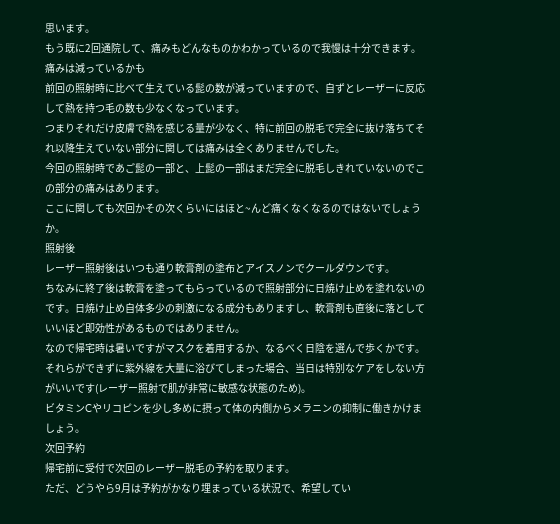思います。
もう既に2回通院して、痛みもどんなものかわかっているので我慢は十分できます。
痛みは減っているかも
前回の照射時に比べて生えている髭の数が減っていますので、自ずとレーザーに反応して熱を持つ毛の数も少なくなっています。
つまりそれだけ皮膚で熱を感じる量が少なく、特に前回の脱毛で完全に抜け落ちてそれ以降生えていない部分に関しては痛みは全くありませんでした。
今回の照射時であご髭の一部と、上髭の一部はまだ完全に脱毛しきれていないのでこの部分の痛みはあります。
ここに関しても次回かその次くらいにはほと~んど痛くなくなるのではないでしょうか。
照射後
レーザー照射後はいつも通り軟膏剤の塗布とアイスノンでクールダウンです。
ちなみに終了後は軟膏を塗ってもらっているので照射部分に日焼け止めを塗れないのです。日焼け止め自体多少の刺激になる成分もありますし、軟膏剤も直後に落としていいほど即効性があるものではありません。
なので帰宅時は暑いですがマスクを着用するか、なるべく日陰を選んで歩くかです。
それらができずに紫外線を大量に浴びてしまった場合、当日は特別なケアをしない方がいいです(レーザー照射で肌が非常に敏感な状態のため)。
ビタミンCやリコピンを少し多めに摂って体の内側からメラニンの抑制に働きかけましょう。
次回予約
帰宅前に受付で次回のレーザー脱毛の予約を取ります。
ただ、どうやら9月は予約がかなり埋まっている状況で、希望してい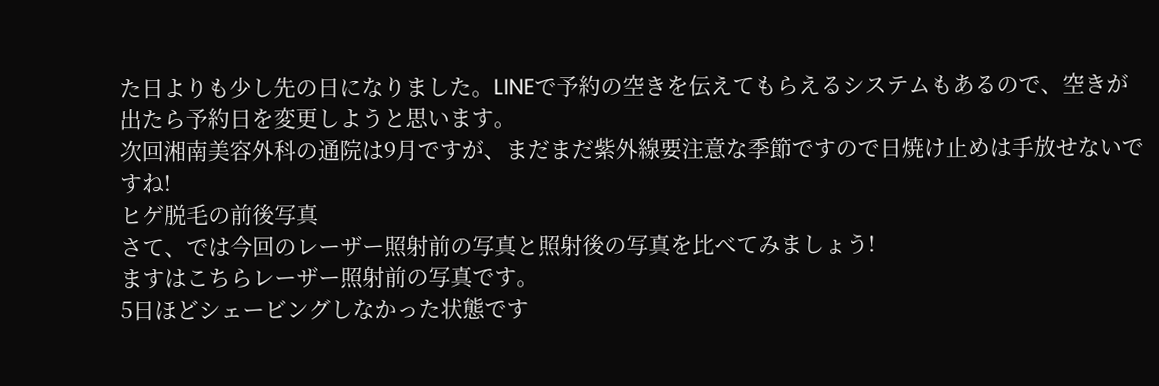た日よりも少し先の日になりました。LINEで予約の空きを伝えてもらえるシステムもあるので、空きが出たら予約日を変更しようと思います。
次回湘南美容外科の通院は9月ですが、まだまだ紫外線要注意な季節ですので日焼け止めは手放せないですね!
ヒゲ脱毛の前後写真
さて、では今回のレーザー照射前の写真と照射後の写真を比べてみましょう!
ますはこちらレーザー照射前の写真です。
5日ほどシェービングしなかった状態です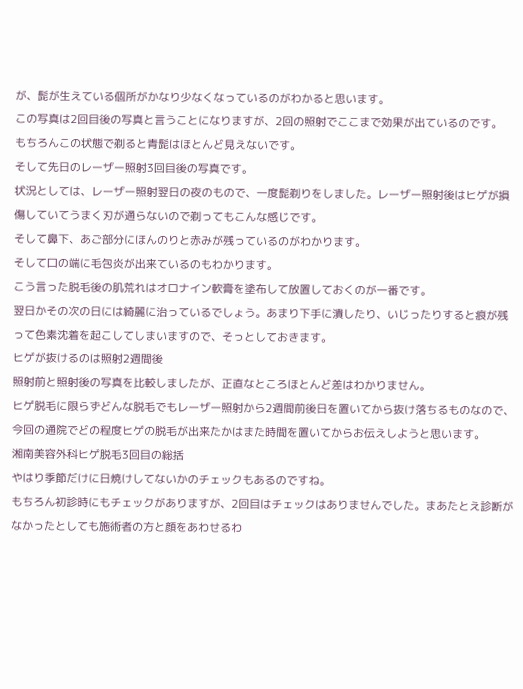が、髭が生えている個所がかなり少なくなっているのがわかると思います。
この写真は2回目後の写真と言うことになりますが、2回の照射でここまで効果が出ているのです。
もちろんこの状態で剃ると青髭はほとんど見えないです。
そして先日のレーザー照射3回目後の写真です。
状況としては、レーザー照射翌日の夜のもので、一度髭剃りをしました。レーザー照射後はヒゲが損傷していてうまく刃が通らないので剃ってもこんな感じです。
そして鼻下、あご部分にほんのりと赤みが残っているのがわかります。
そして口の端に毛包炎が出来ているのもわかります。
こう言った脱毛後の肌荒れはオロナイン軟膏を塗布して放置しておくのが一番です。
翌日かその次の日には綺麗に治っているでしょう。あまり下手に潰したり、いじったりすると痕が残って色素沈着を起こしてしまいますので、そっとしておきます。
ヒゲが抜けるのは照射2週間後
照射前と照射後の写真を比較しましたが、正直なところほとんど差はわかりません。
ヒゲ脱毛に限らずどんな脱毛でもレーザー照射から2週間前後日を置いてから抜け落ちるものなので、今回の通院でどの程度ヒゲの脱毛が出来たかはまた時間を置いてからお伝えしようと思います。
湘南美容外科ヒゲ脱毛3回目の総括
やはり季節だけに日焼けしてないかのチェックもあるのですね。
もちろん初診時にもチェックがありますが、2回目はチェックはありませんでした。まあたとえ診断がなかったとしても施術者の方と顔をあわせるわ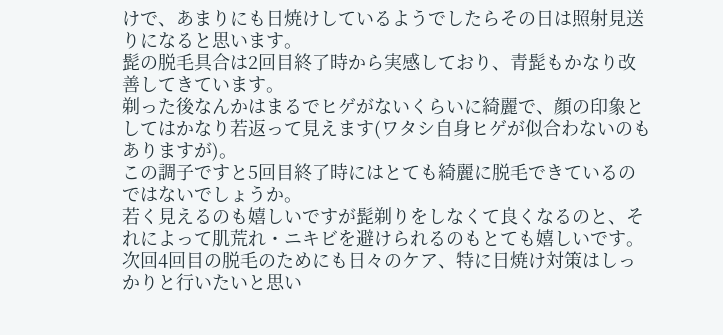けで、あまりにも日焼けしているようでしたらその日は照射見送りになると思います。
髭の脱毛具合は2回目終了時から実感しており、青髭もかなり改善してきています。
剃った後なんかはまるでヒゲがないくらいに綺麗で、顔の印象としてはかなり若返って見えます(ワタシ自身ヒゲが似合わないのもありますが)。
この調子ですと5回目終了時にはとても綺麗に脱毛できているのではないでしょうか。
若く見えるのも嬉しいですが髭剃りをしなくて良くなるのと、それによって肌荒れ・ニキビを避けられるのもとても嬉しいです。
次回4回目の脱毛のためにも日々のケア、特に日焼け対策はしっかりと行いたいと思い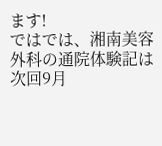ます!
ではでは、湘南美容外科の通院体験記は次回9月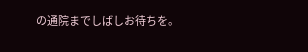の通院までしばしお待ちを。